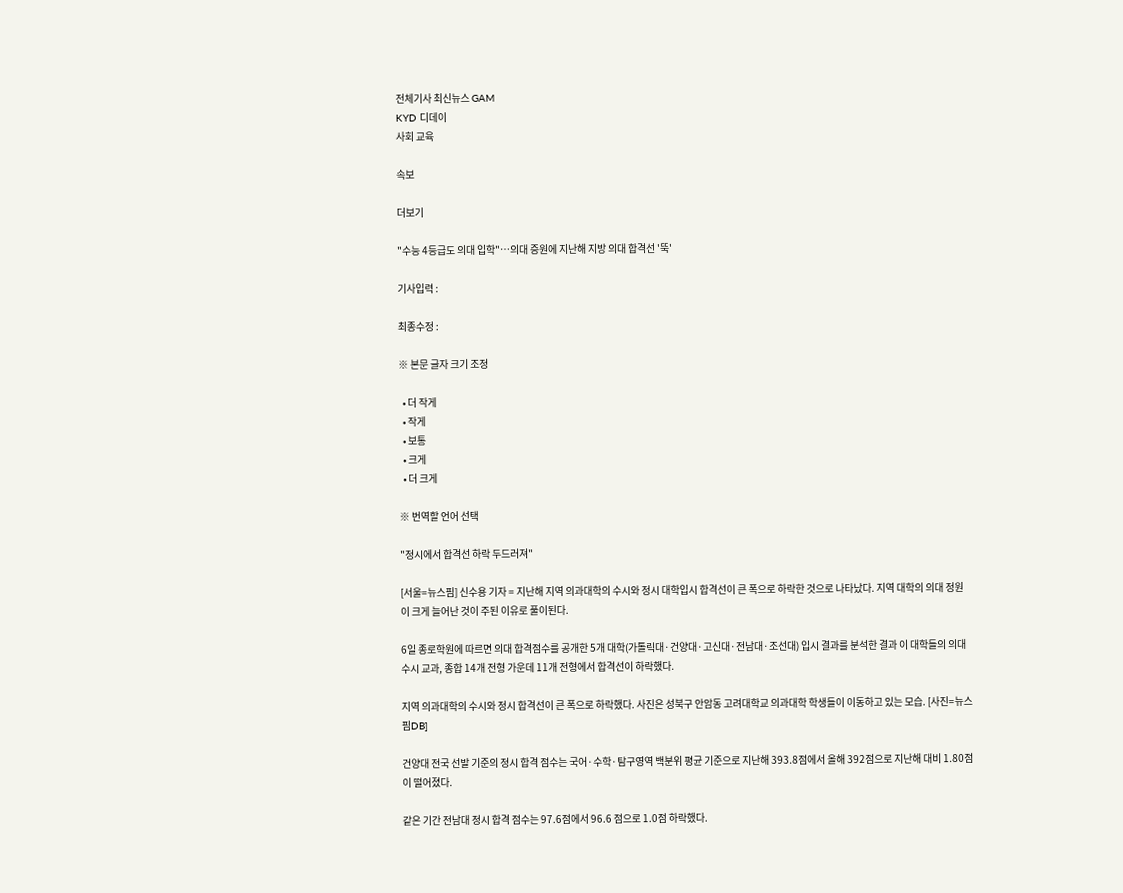전체기사 최신뉴스 GAM
KYD 디데이
사회 교육

속보

더보기

"수능 4등급도 의대 입학"…의대 증원에 지난해 지방 의대 합격선 '뚝'

기사입력 :

최종수정 :

※ 본문 글자 크기 조정

  • 더 작게
  • 작게
  • 보통
  • 크게
  • 더 크게

※ 번역할 언어 선택

"정시에서 합격선 하락 두드러져"

[서울=뉴스핌] 신수용 기자 = 지난해 지역 의과대학의 수시와 정시 대학입시 합격선이 큰 폭으로 하락한 것으로 나타났다. 지역 대학의 의대 정원이 크게 늘어난 것이 주된 이유로 풀이된다.

6일 종로학원에 따르면 의대 합격점수를 공개한 5개 대학(가톨릭대·건양대·고신대·전남대·조선대) 입시 결과를 분석한 결과 이 대학들의 의대 수시 교과, 종합 14개 전형 가운데 11개 전형에서 합격선이 하락했다.

지역 의과대학의 수시와 정시 합격선이 큰 폭으로 하락했다. 사진은 성북구 안암동 고려대학교 의과대학 학생들이 이동하고 있는 모습. [사진=뉴스핌DB]

건양대 전국 선발 기준의 정시 합격 점수는 국어·수학·탐구영역 백분위 평균 기준으로 지난해 393.8점에서 올해 392점으로 지난해 대비 1.80점이 떨어졌다.

같은 기간 전남대 정시 합격 점수는 97.6점에서 96.6 점으로 1.0점 하락했다.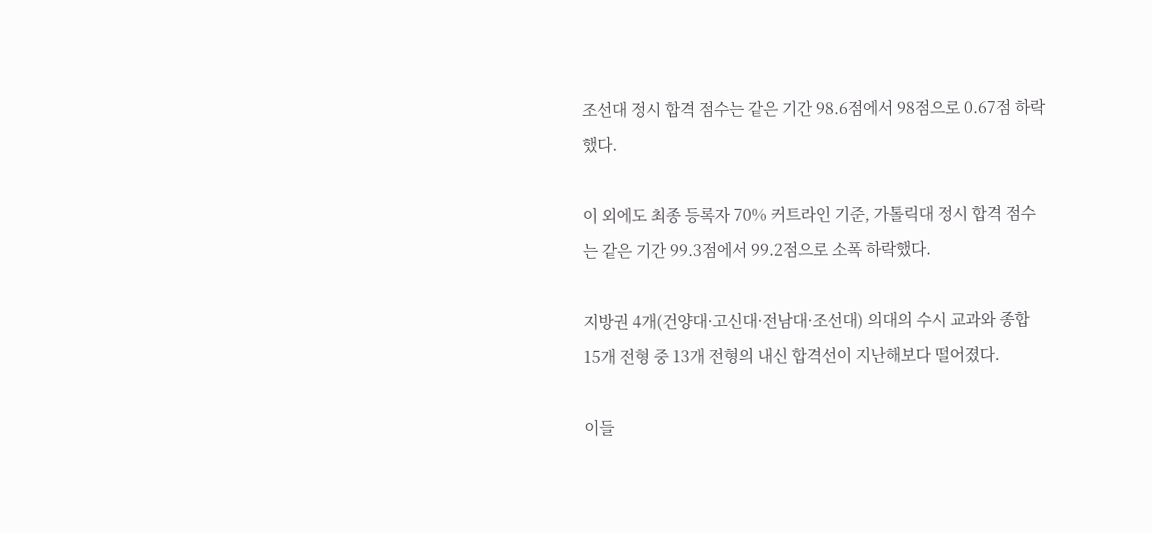조선대 정시 합격 점수는 같은 기간 98.6점에서 98점으로 0.67점 하락했다.

이 외에도 최종 등록자 70% 커트라인 기준, 가톨릭대 정시 합격 점수는 같은 기간 99.3점에서 99.2점으로 소폭 하락했다.

지방권 4개(건양대·고신대·전남대·조선대) 의대의 수시 교과와 종합 15개 전형 중 13개 전형의 내신 합격선이 지난해보다 떨어졌다.

이들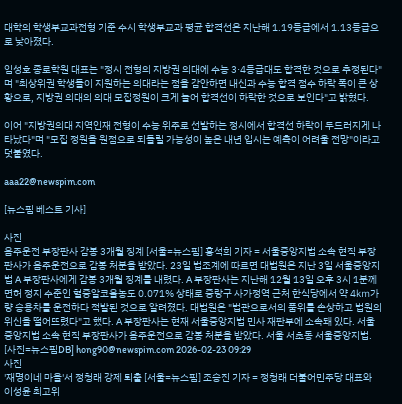대학의 학생부교과전형 기준 수시 학생부교과 평균 합격선은 지난해 1.19등급에서 1.13등급으로 낮아졌다.

임성호 종로학원 대표는 "정시 전형의 지방권 의대에 수능 3·4등급대도 합격한 것으로 추정된다"며 "최상위권 학생들이 지원하는 의대라는 점을 감안하면 내신과 수능 합격 점수 하락 폭이 큰 상황으로, 지방권 의대의 의대 모집정원이 크게 늘어 합격선이 하락한 것으로 보인다"고 밝혔다.

이어 "지방권의대 지역인재 전형이 수능 위주로 선발하는 정시에서 합격선 하락이 두드러지게 나타났다"며 "모집 정원을 원점으로 되돌릴 가능성이 높은 내년 입시는 예측이 어려울 전망"이라고 덧붙였다.

aaa22@newspim.com

[뉴스핌 베스트 기사]

사진
음주운전 부장판사 감봉 3개월 징계 [서울=뉴스핌] 홍석희 기자 = 서울중앙지법 소속 현직 부장판사가 음주운전으로 감봉 처분을 받았다. 23일 법조계에 따르면 대법원은 지난 3일 서울중앙지법 A 부장판사에게 감봉 3개월 징계를 내렸다. A 부장판사는 지난해 12월 13일 오후 3시 1분께 면허 정지 수준인 혈중알코올농도 0.071% 상태로 중랑구 사가정역 근처 한식당에서 약 4㎞가량 승용차를 운전하다 적발된 것으로 알려졌다. 대법원은 "법관으로서의 품위를 손상하고 법원의 위신을 떨어뜨렸다"고 했다. A 부장판사는 현재 서울중앙지법 민사 재판부에 소속돼 있다. 서울중앙지법 소속 현직 부장판사가 음주운전으로 감봉 처분을 받았다. 서울 서초동 서울중앙지법. [사진=뉴스핌DB] hong90@newspim.com 2026-02-23 09:29
사진
'재명이네 마을'서 정청래 강제 퇴출 [서울=뉴스핌] 조승진 기자 = 정청래 더불어민주당 대표와 이성윤 최고위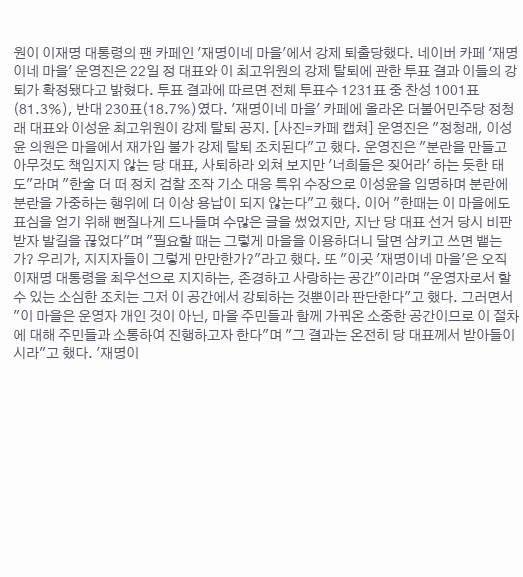원이 이재명 대통령의 팬 카페인 '재명이네 마을'에서 강제 퇴출당했다. 네이버 카페 '재명이네 마을' 운영진은 22일 정 대표와 이 최고위원의 강제 탈퇴에 관한 투표 결과 이들의 강퇴가 확정됐다고 밝혔다. 투표 결과에 따르면 전체 투표수 1231표 중 찬성 1001표(81.3%), 반대 230표(18.7%)였다. '재명이네 마을' 카페에 올라온 더불어민주당 정청래 대표와 이성윤 최고위원이 강제 탈퇴 공지. [사진=카페 캡쳐] 운영진은 "정청래, 이성윤 의원은 마을에서 재가입 불가 강제 탈퇴 조치된다"고 했다. 운영진은 "분란을 만들고 아무것도 책임지지 않는 당 대표, 사퇴하라 외쳐 보지만 '너희들은 짖어라' 하는 듯한 태도"라며 "한술 더 떠 정치 검찰 조작 기소 대응 특위 수장으로 이성윤을 임명하며 분란에 분란을 가중하는 행위에 더 이상 용납이 되지 않는다"고 했다. 이어 "한때는 이 마을에도 표심을 얻기 위해 뻔질나게 드나들며 수많은 글을 썼었지만, 지난 당 대표 선거 당시 비판받자 발길을 끊었다"며 "필요할 때는 그렇게 마을을 이용하더니 달면 삼키고 쓰면 뱉는가? 우리가, 지지자들이 그렇게 만만한가?"라고 했다. 또 "이곳 '재명이네 마을'은 오직 이재명 대통령을 최우선으로 지지하는, 존경하고 사랑하는 공간"이라며 "운영자로서 할 수 있는 소심한 조치는 그저 이 공간에서 강퇴하는 것뿐이라 판단한다"고 했다. 그러면서 "이 마을은 운영자 개인 것이 아닌, 마을 주민들과 함께 가꿔온 소중한 공간이므로 이 절차에 대해 주민들과 소통하여 진행하고자 한다"며 "그 결과는 온전히 당 대표께서 받아들이시라"고 했다. '재명이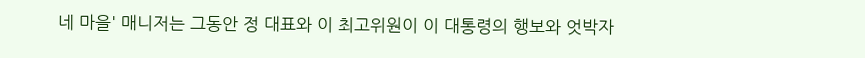네 마을' 매니저는 그동안 정 대표와 이 최고위원이 이 대통령의 행보와 엇박자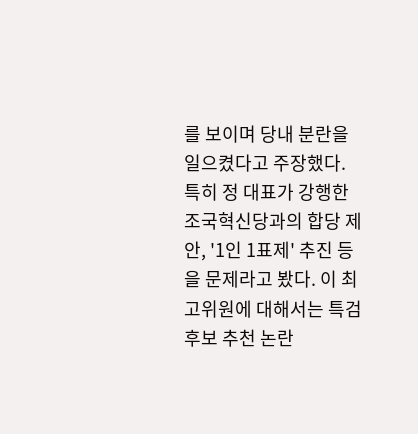를 보이며 당내 분란을 일으켰다고 주장했다. 특히 정 대표가 강행한 조국혁신당과의 합당 제안, '1인 1표제' 추진 등을 문제라고 봤다. 이 최고위원에 대해서는 특검 후보 추천 논란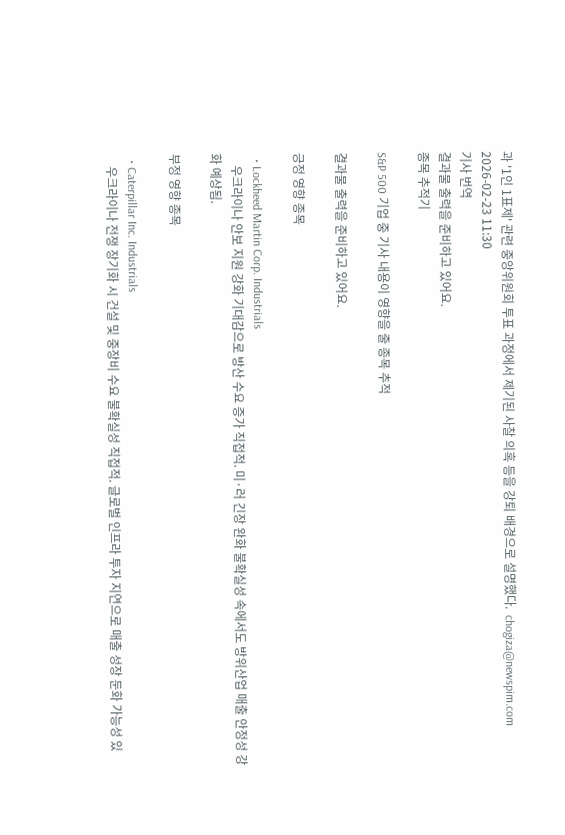과 '1인 1표제' 관련 중앙위원회 투표 과정에서 제기된 사찰 의혹 등을 강퇴 배경으로 설명했다.  chogiza@newspim.com 2026-02-23 11:30
기사 번역
결과물 출력을 준비하고 있어요.
종목 추적기

S&P 500 기업 중 기사 내용이 영향을 줄 종목 추적

결과물 출력을 준비하고 있어요.

긍정 영향 종목

  • Lockheed Martin Corp. Industrials
    우크라이나 안보 지원 강화 기대감으로 방산 수요 증가 직접적. 미·러 긴장 완화 불확실성 속에서도 방위산업 매출 안정성 강화 예상됨.

부정 영향 종목

  • Caterpillar Inc. Industrials
    우크라이나 전쟁 장기화 시 건설 및 중장비 수요 불확실성 직접적. 글로벌 인프라 투자 지연으로 매출 성장 둔화 가능성 있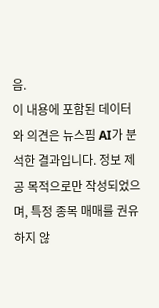음.
이 내용에 포함된 데이터와 의견은 뉴스핌 AI가 분석한 결과입니다. 정보 제공 목적으로만 작성되었으며, 특정 종목 매매를 권유하지 않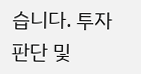습니다. 투자 판단 및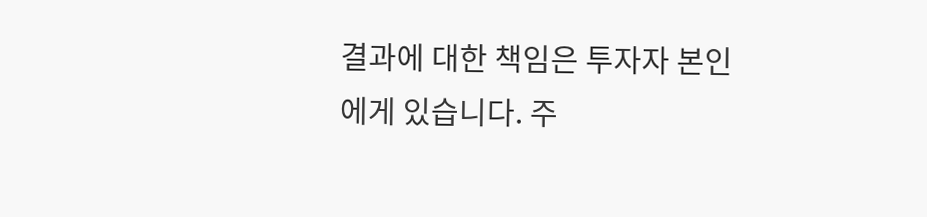결과에 대한 책임은 투자자 본인에게 있습니다. 주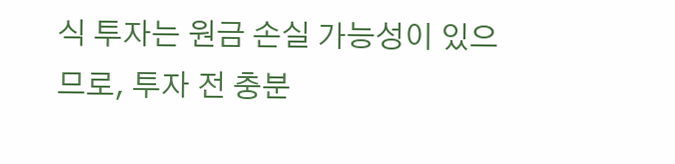식 투자는 원금 손실 가능성이 있으므로, 투자 전 충분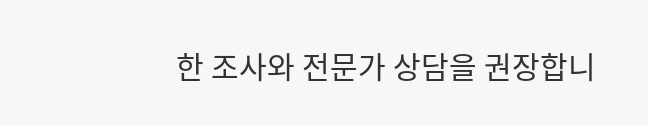한 조사와 전문가 상담을 권장합니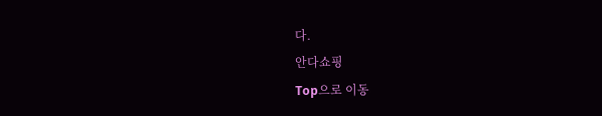다.
안다쇼핑
Top으로 이동